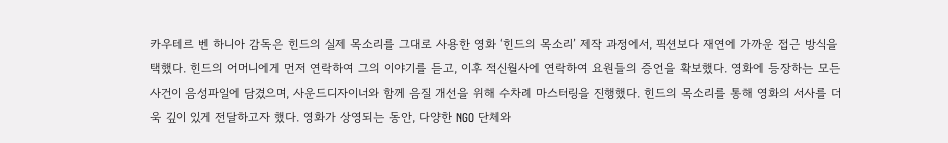카우테르 벤 하니아 감독은 힌드의 실제 목소리를 그대로 사용한 영화 ‘힌드의 목소리’ 제작 과정에서, 픽션보다 재연에 가까운 접근 방식을 택했다. 힌드의 어머니에게 먼저 연락하여 그의 이야기를 듣고, 이후 적신월사에 연락하여 요원들의 증언을 확보했다. 영화에 등장하는 모든 사건이 음성파일에 담겼으며, 사운드디자이너와 함께 음질 개선을 위해 수차례 마스터링을 진행했다. 힌드의 목소리를 통해 영화의 서사를 더욱 깊이 있게 전달하고자 했다. 영화가 상영되는 동안, 다양한 NGO 단체와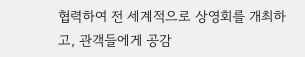협력하여 전 세계적으로 상영회를 개최하고, 관객들에게 공감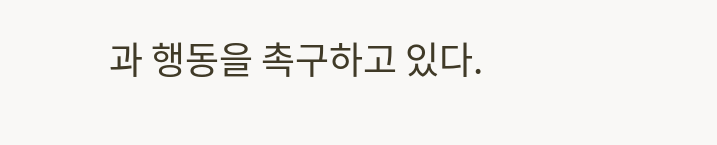과 행동을 촉구하고 있다.